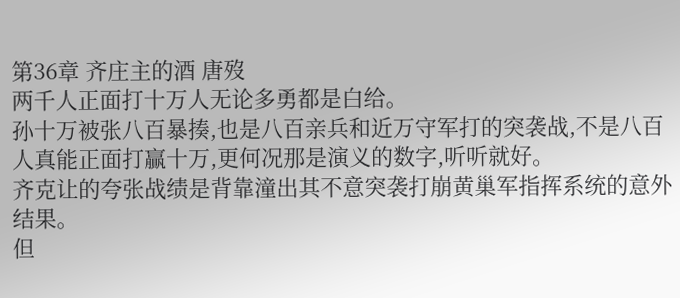第36章 齐庄主的酒 唐歿
两千人正面打十万人无论多勇都是白给。
孙十万被张八百暴揍,也是八百亲兵和近万守军打的突袭战,不是八百人真能正面打贏十万,更何况那是演义的数字,听听就好。
齐克让的夸张战绩是背靠潼出其不意突袭打崩黄巢军指挥系统的意外结果。
但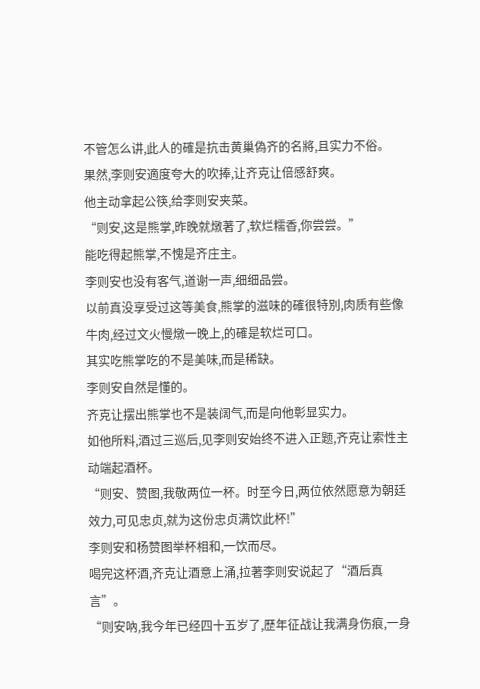不管怎么讲,此人的確是抗击黄巢偽齐的名將,且实力不俗。
果然,李则安適度夸大的吹捧,让齐克让倍感舒爽。
他主动拿起公筷,给李则安夹菜。
“则安,这是熊掌,昨晚就燉著了,软烂糯香,你尝尝。”
能吃得起熊掌,不愧是齐庄主。
李则安也没有客气,道谢一声,细细品尝。
以前真没享受过这等美食,熊掌的滋味的確很特別,肉质有些像牛肉,经过文火慢燉一晚上,的確是软烂可口。
其实吃熊掌吃的不是美味,而是稀缺。
李则安自然是懂的。
齐克让摆出熊掌也不是装阔气,而是向他彰显实力。
如他所料,酒过三巡后,见李则安始终不进入正题,齐克让索性主动端起酒杯。
“则安、赞图,我敬两位一杯。时至今日,两位依然愿意为朝廷效力,可见忠贞,就为这份忠贞满饮此杯!”
李则安和杨赞图举杯相和,一饮而尽。
喝完这杯酒,齐克让酒意上涌,拉著李则安说起了“酒后真言”。
“则安吶,我今年已经四十五岁了,歷年征战让我满身伤痕,一身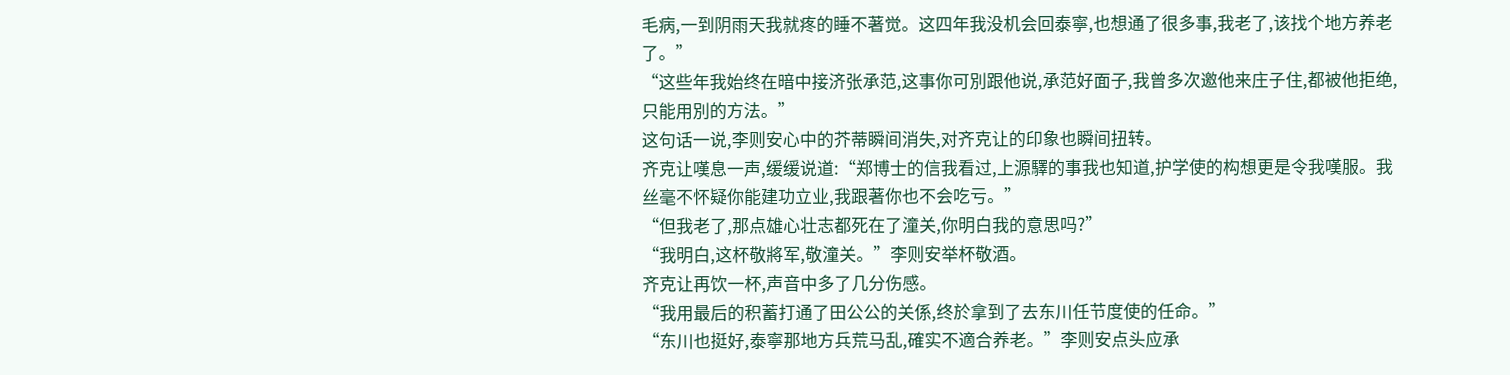毛病,一到阴雨天我就疼的睡不著觉。这四年我没机会回泰寧,也想通了很多事,我老了,该找个地方养老了。”
“这些年我始终在暗中接济张承范,这事你可別跟他说,承范好面子,我曾多次邀他来庄子住,都被他拒绝,只能用別的方法。”
这句话一说,李则安心中的芥蒂瞬间消失,对齐克让的印象也瞬间扭转。
齐克让嘆息一声,缓缓说道:“郑博士的信我看过,上源驛的事我也知道,护学使的构想更是令我嘆服。我丝毫不怀疑你能建功立业,我跟著你也不会吃亏。”
“但我老了,那点雄心壮志都死在了潼关,你明白我的意思吗?”
“我明白,这杯敬將军,敬潼关。”李则安举杯敬酒。
齐克让再饮一杯,声音中多了几分伤感。
“我用最后的积蓄打通了田公公的关係,终於拿到了去东川任节度使的任命。”
“东川也挺好,泰寧那地方兵荒马乱,確实不適合养老。”李则安点头应承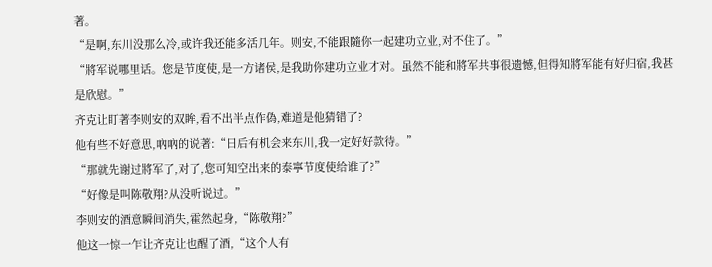著。
“是啊,东川没那么冷,或许我还能多活几年。则安,不能跟隨你一起建功立业,对不住了。”
“將军说哪里话。您是节度使,是一方诸侯,是我助你建功立业才对。虽然不能和將军共事很遗憾,但得知將军能有好归宿,我甚是欣慰。”
齐克让盯著李则安的双眸,看不出半点作偽,难道是他猜错了?
他有些不好意思,吶吶的说著:“日后有机会来东川,我一定好好款待。”
“那就先谢过將军了,对了,您可知空出来的泰寧节度使给谁了?”
“好像是叫陈敬翔?从没听说过。”
李则安的酒意瞬间消失,霍然起身,“陈敬翔?”
他这一惊一乍让齐克让也醒了酒,“这个人有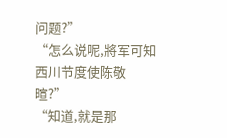问题?”
“怎么说呢,將军可知西川节度使陈敬暄?”
“知道,就是那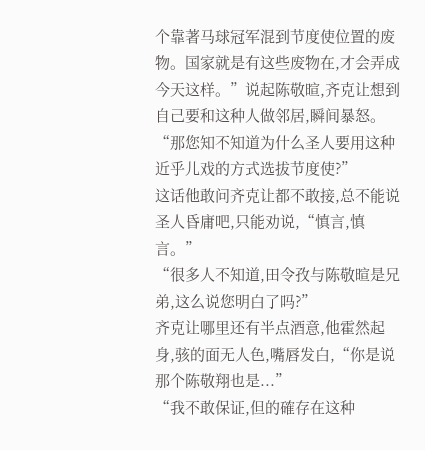个靠著马球冠军混到节度使位置的废物。国家就是有这些废物在,才会弄成今天这样。”说起陈敬暄,齐克让想到自己要和这种人做邻居,瞬间暴怒。
“那您知不知道为什么圣人要用这种近乎儿戏的方式选拔节度使?”
这话他敢问齐克让都不敢接,总不能说圣人昏庸吧,只能劝说,“慎言,慎言。”
“很多人不知道,田令孜与陈敬暄是兄弟,这么说您明白了吗?”
齐克让哪里还有半点酒意,他霍然起身,骇的面无人色,嘴唇发白,“你是说那个陈敬翔也是...”
“我不敢保证,但的確存在这种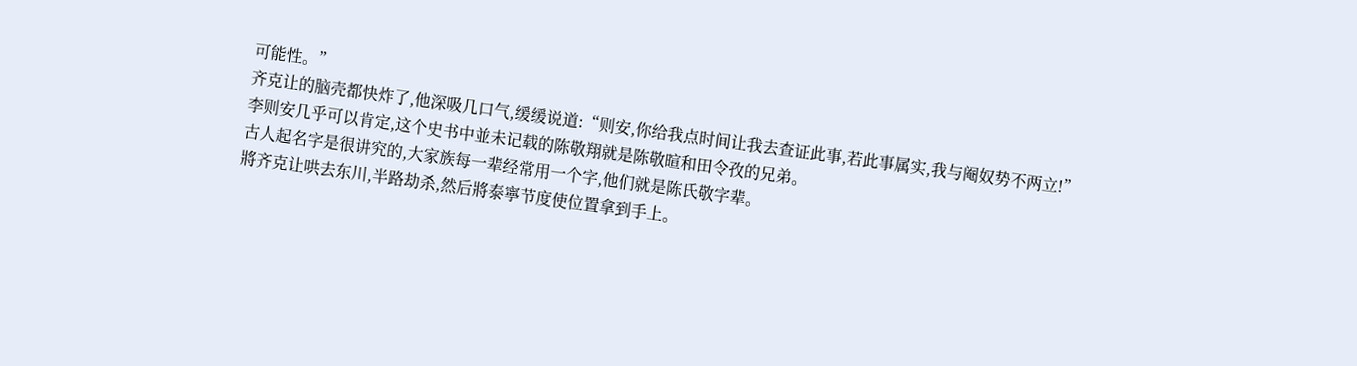可能性。”
齐克让的脑壳都快炸了,他深吸几口气,缓缓说道:“则安,你给我点时间让我去查证此事,若此事属实,我与阉奴势不两立!”
李则安几乎可以肯定,这个史书中並未记载的陈敬翔就是陈敬暄和田令孜的兄弟。
古人起名字是很讲究的,大家族每一辈经常用一个字,他们就是陈氏敬字辈。
將齐克让哄去东川,半路劫杀,然后將泰寧节度使位置拿到手上。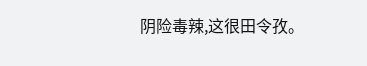阴险毒辣,这很田令孜。